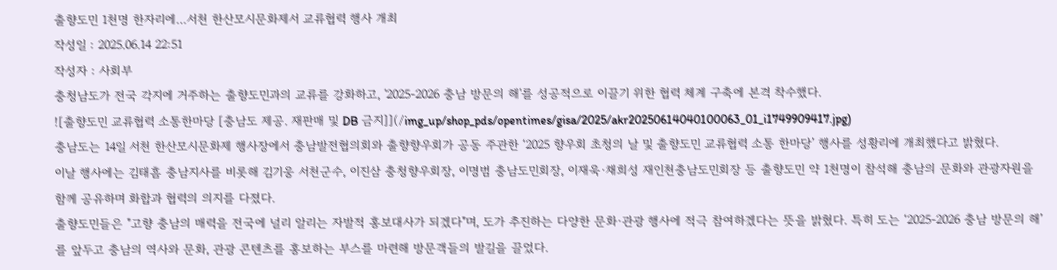출향도민 1천명 한자리에…서천 한산모시문화제서 교류협력 행사 개최
작성일 : 2025.06.14 22:51
작성자 : 사회부
충청남도가 전국 각지에 거주하는 출향도민과의 교류를 강화하고, '2025-2026 충남 방문의 해'를 성공적으로 이끌기 위한 협력 체계 구축에 본격 착수했다.
![출향도민 교류협력 소통한마당 [충남도 제공. 재판매 및 DB 금지]](/img_up/shop_pds/opentimes/gisa/2025/akr20250614040100063_01_i1749909417.jpg)
충남도는 14일 서천 한산모시문화제 행사장에서 충남발전협의회와 출향향우회가 공동 주관한 ‘2025 향우회 초청의 날 및 출향도민 교류협력 소통 한마당’ 행사를 성황리에 개최했다고 밝혔다.
이날 행사에는 김태흠 충남지사를 비롯해 김기웅 서천군수, 이진삼 충청향우회장, 이명범 충남도민회장, 이재욱·채희성 재인천충남도민회장 등 출향도민 약 1천명이 참석해 충남의 문화와 관광자원을 함께 공유하며 화합과 협력의 의지를 다졌다.
출향도민들은 "고향 충남의 매력을 전국에 널리 알리는 자발적 홍보대사가 되겠다"며, 도가 추진하는 다양한 문화·관광 행사에 적극 참여하겠다는 뜻을 밝혔다. 특히 도는 ‘2025-2026 충남 방문의 해’를 앞두고 충남의 역사와 문화, 관광 콘텐츠를 홍보하는 부스를 마련해 방문객들의 발길을 끌었다.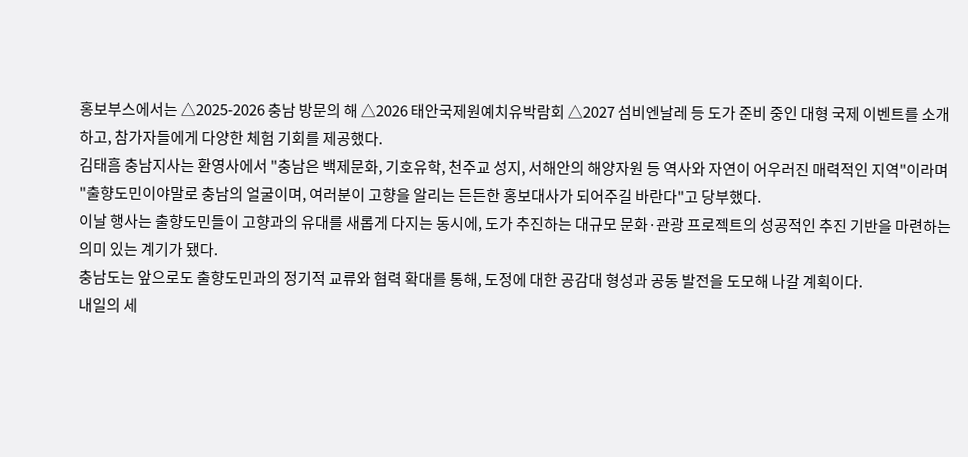홍보부스에서는 △2025-2026 충남 방문의 해 △2026 태안국제원예치유박람회 △2027 섬비엔날레 등 도가 준비 중인 대형 국제 이벤트를 소개하고, 참가자들에게 다양한 체험 기회를 제공했다.
김태흠 충남지사는 환영사에서 "충남은 백제문화, 기호유학, 천주교 성지, 서해안의 해양자원 등 역사와 자연이 어우러진 매력적인 지역"이라며 "출향도민이야말로 충남의 얼굴이며, 여러분이 고향을 알리는 든든한 홍보대사가 되어주길 바란다"고 당부했다.
이날 행사는 출향도민들이 고향과의 유대를 새롭게 다지는 동시에, 도가 추진하는 대규모 문화·관광 프로젝트의 성공적인 추진 기반을 마련하는 의미 있는 계기가 됐다.
충남도는 앞으로도 출향도민과의 정기적 교류와 협력 확대를 통해, 도정에 대한 공감대 형성과 공동 발전을 도모해 나갈 계획이다.
내일의 세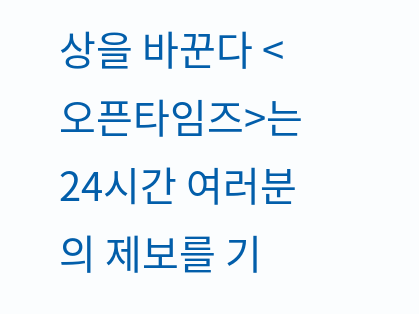상을 바꾼다 <오픈타임즈>는 24시간 여러분의 제보를 기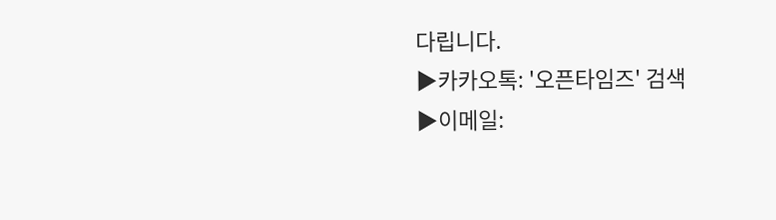다립니다.
▶카카오톡: '오픈타임즈' 검색
▶이메일: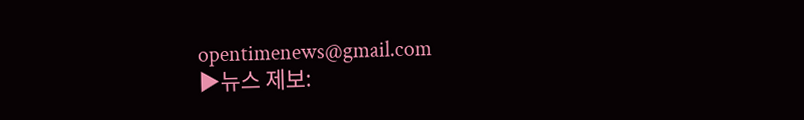opentimenews@gmail.com
▶뉴스 제보: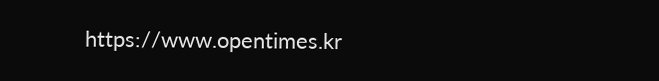https://www.opentimes.kr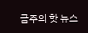금주의 핫 뉴스